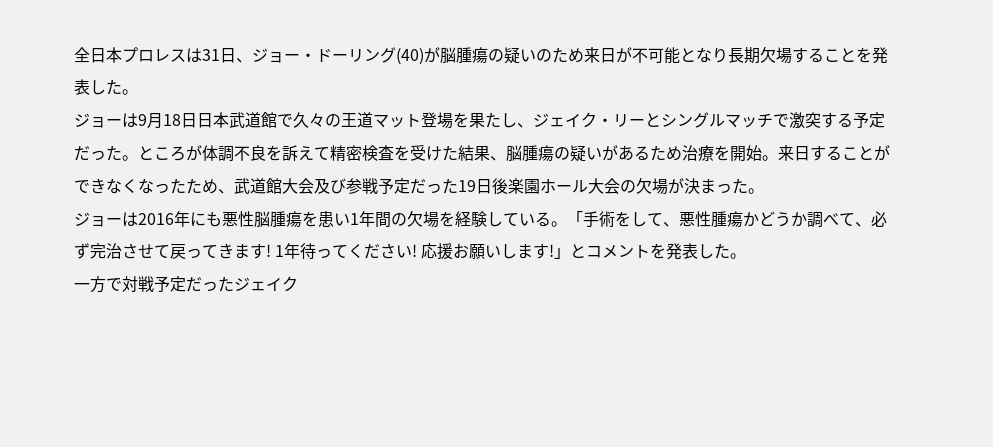全日本プロレスは31日、ジョー・ドーリング(40)が脳腫瘍の疑いのため来日が不可能となり長期欠場することを発表した。
ジョーは9月18日日本武道館で久々の王道マット登場を果たし、ジェイク・リーとシングルマッチで激突する予定だった。ところが体調不良を訴えて精密検査を受けた結果、脳腫瘍の疑いがあるため治療を開始。来日することができなくなったため、武道館大会及び参戦予定だった19日後楽園ホール大会の欠場が決まった。
ジョーは2016年にも悪性脳腫瘍を患い1年間の欠場を経験している。「手術をして、悪性腫瘍かどうか調べて、必ず完治させて戻ってきます! 1年待ってください! 応援お願いします!」とコメントを発表した。
一方で対戦予定だったジェイク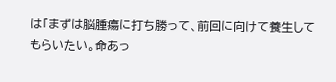は「まずは脳腫瘍に打ち勝って、前回に向けて養生してもらいたい。命あっ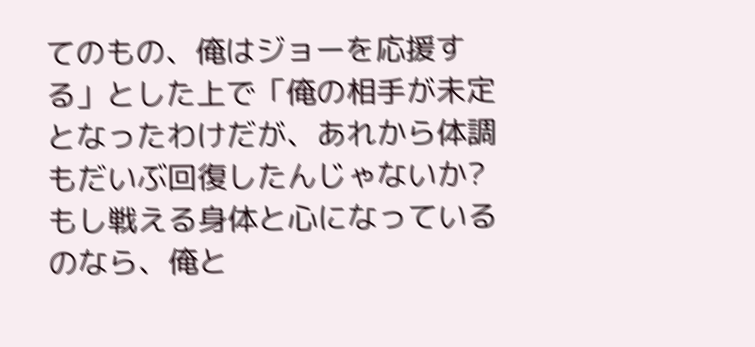てのもの、俺はジョーを応援する」とした上で「俺の相手が未定となったわけだが、あれから体調もだいぶ回復したんじゃないか? もし戦える身体と心になっているのなら、俺と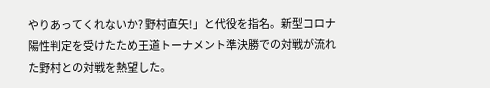やりあってくれないか? 野村直矢!」と代役を指名。新型コロナ陽性判定を受けたため王道トーナメント準決勝での対戦が流れた野村との対戦を熱望した。